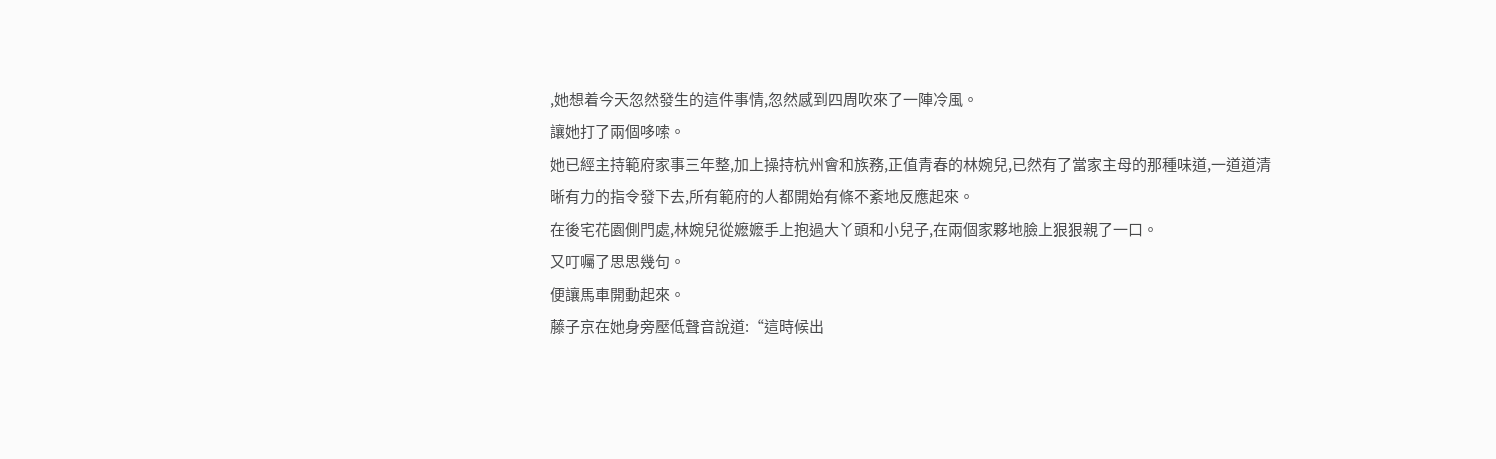,她想着今天忽然發生的這件事情,忽然感到四周吹來了一陣冷風。
讓她打了兩個哆嗦。
她已經主持範府家事三年整,加上操持杭州會和族務,正值青春的林婉兒,已然有了當家主母的那種味道,一道道清晰有力的指令發下去,所有範府的人都開始有條不紊地反應起來。
在後宅花園側門處,林婉兒從嬷嬷手上抱過大丫頭和小兒子,在兩個家夥地臉上狠狠親了一口。
又叮囑了思思幾句。
便讓馬車開動起來。
藤子京在她身旁壓低聲音說道:“這時候出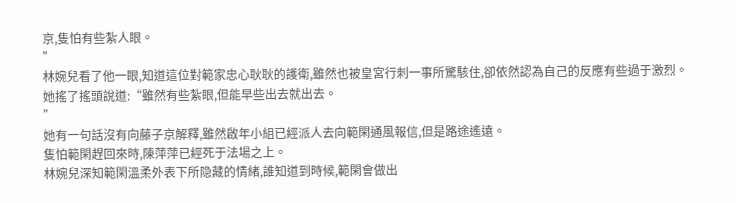京,隻怕有些紮人眼。
”
林婉兒看了他一眼,知道這位對範家忠心耿耿的護衛,雖然也被皇宮行刺一事所驚駭住,卻依然認為自己的反應有些過于激烈。
她搖了搖頭說道:“雖然有些紮眼,但能早些出去就出去。
”
她有一句話沒有向藤子京解釋,雖然啟年小組已經派人去向範閑通風報信,但是路途遙遠。
隻怕範閑趕回來時,陳萍萍已經死于法場之上。
林婉兒深知範閑溫柔外表下所隐藏的情緒,誰知道到時候,範閑會做出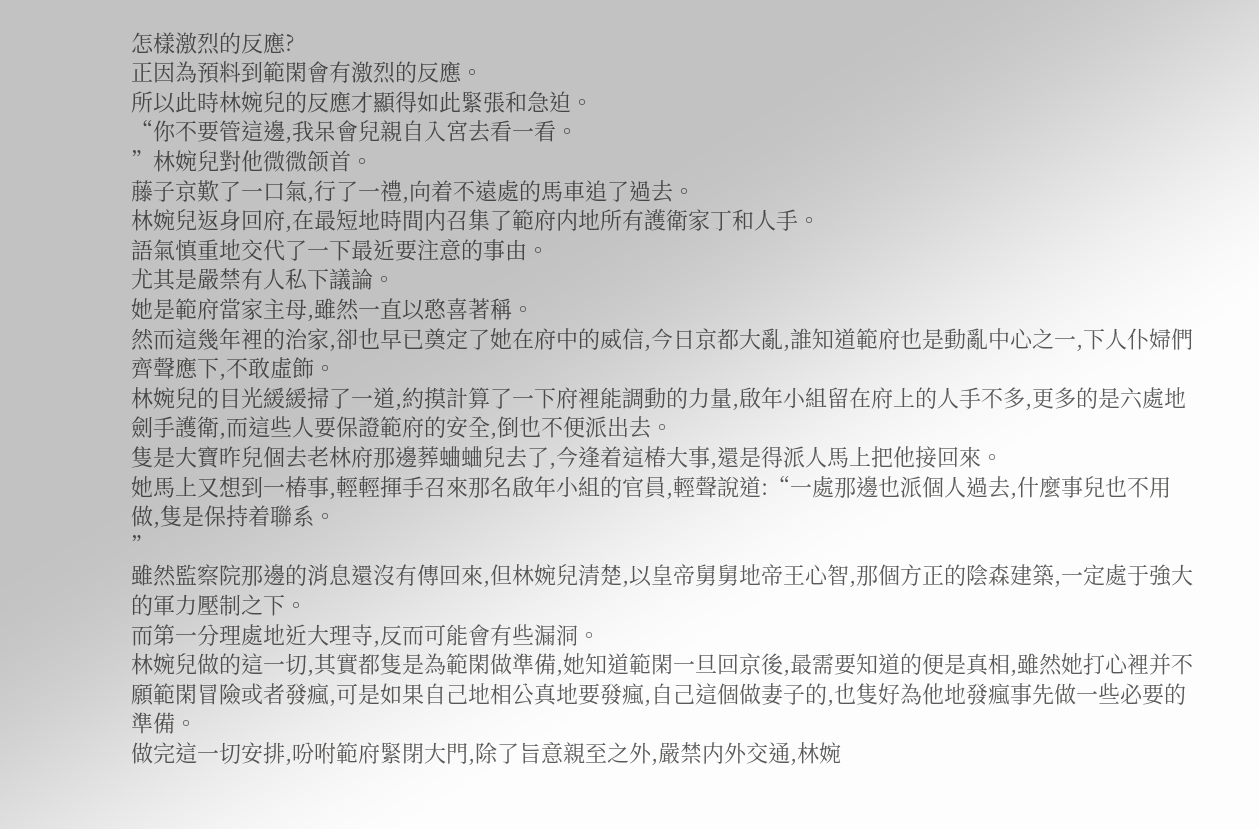怎樣激烈的反應?
正因為預料到範閑會有激烈的反應。
所以此時林婉兒的反應才顯得如此緊張和急迫。
“你不要管這邊,我呆會兒親自入宮去看一看。
”林婉兒對他微微颌首。
藤子京歎了一口氣,行了一禮,向着不遠處的馬車追了過去。
林婉兒返身回府,在最短地時間内召集了範府内地所有護衛家丁和人手。
語氣慎重地交代了一下最近要注意的事由。
尤其是嚴禁有人私下議論。
她是範府當家主母,雖然一直以憨喜著稱。
然而這幾年裡的治家,卻也早已奠定了她在府中的威信,今日京都大亂,誰知道範府也是動亂中心之一,下人仆婦們齊聲應下,不敢虛飾。
林婉兒的目光緩緩掃了一道,約摸計算了一下府裡能調動的力量,啟年小組留在府上的人手不多,更多的是六處地劍手護衛,而這些人要保證範府的安全,倒也不便派出去。
隻是大寶昨兒個去老林府那邊葬蛐蛐兒去了,今逢着這椿大事,還是得派人馬上把他接回來。
她馬上又想到一椿事,輕輕揮手召來那名啟年小組的官員,輕聲說道:“一處那邊也派個人過去,什麼事兒也不用做,隻是保持着聯系。
”
雖然監察院那邊的消息還沒有傳回來,但林婉兒清楚,以皇帝舅舅地帝王心智,那個方正的陰森建築,一定處于強大的軍力壓制之下。
而第一分理處地近大理寺,反而可能會有些漏洞。
林婉兒做的這一切,其實都隻是為範閑做準備,她知道範閑一旦回京後,最需要知道的便是真相,雖然她打心裡并不願範閑冒險或者發瘋,可是如果自己地相公真地要發瘋,自己這個做妻子的,也隻好為他地發瘋事先做一些必要的準備。
做完這一切安排,吩咐範府緊閉大門,除了旨意親至之外,嚴禁内外交通,林婉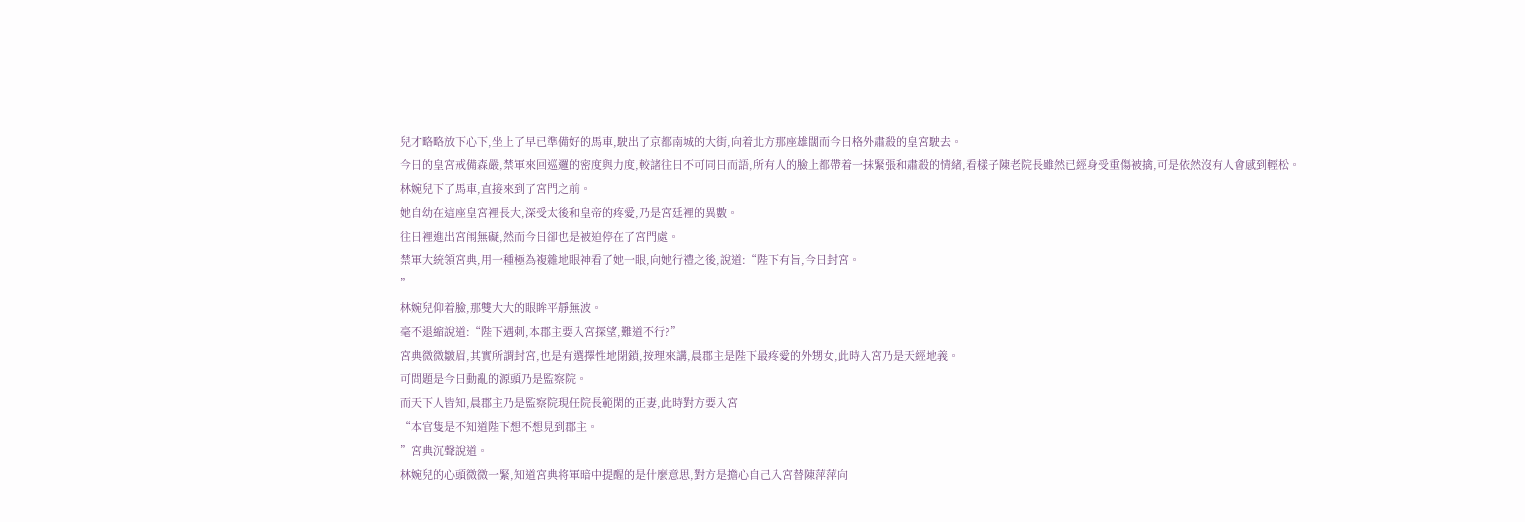兒才略略放下心下,坐上了早已準備好的馬車,駛出了京都南城的大街,向着北方那座雄闊而今日格外肅殺的皇宮駛去。
今日的皇宮戒備森嚴,禁軍來回巡邏的密度與力度,較諸往日不可同日而語,所有人的臉上都帶着一抹緊張和肅殺的情緒,看樣子陳老院長雖然已經身受重傷被擒,可是依然沒有人會感到輕松。
林婉兒下了馬車,直接來到了宮門之前。
她自幼在這座皇宮裡長大,深受太後和皇帝的疼愛,乃是宮廷裡的異數。
往日裡進出宮闱無礙,然而今日卻也是被迫停在了宮門處。
禁軍大統領宮典,用一種極為複雜地眼神看了她一眼,向她行禮之後,說道:“陛下有旨,今日封宮。
”
林婉兒仰着臉,那雙大大的眼眸平靜無波。
毫不退縮說道:“陛下遇刺,本郡主要入宮探望,難道不行?”
宮典微微皺眉,其實所謂封宮,也是有選擇性地閉鎖,按理來講,晨郡主是陛下最疼愛的外甥女,此時入宮乃是天經地義。
可問題是今日動亂的源頭乃是監察院。
而天下人皆知,晨郡主乃是監察院現任院長範閑的正妻,此時對方要入宮
“本官隻是不知道陛下想不想見到郡主。
”宮典沉聲說道。
林婉兒的心頭微微一緊,知道宮典将軍暗中提醒的是什麼意思,對方是擔心自己入宮替陳萍萍向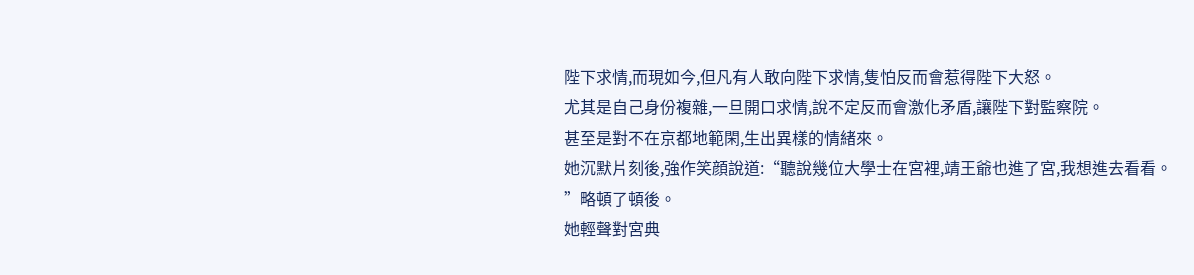陛下求情,而現如今,但凡有人敢向陛下求情,隻怕反而會惹得陛下大怒。
尤其是自己身份複雜,一旦開口求情,說不定反而會激化矛盾,讓陛下對監察院。
甚至是對不在京都地範閑,生出異樣的情緒來。
她沉默片刻後,強作笑顔說道:“聽說幾位大學士在宮裡,靖王爺也進了宮,我想進去看看。
”略頓了頓後。
她輕聲對宮典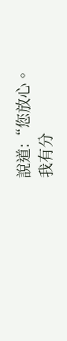說道:“您放心。
我有分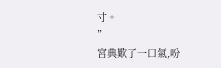寸。
”
宮典歎了一口氣,吩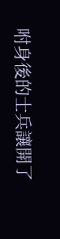咐身後的士兵讓開了